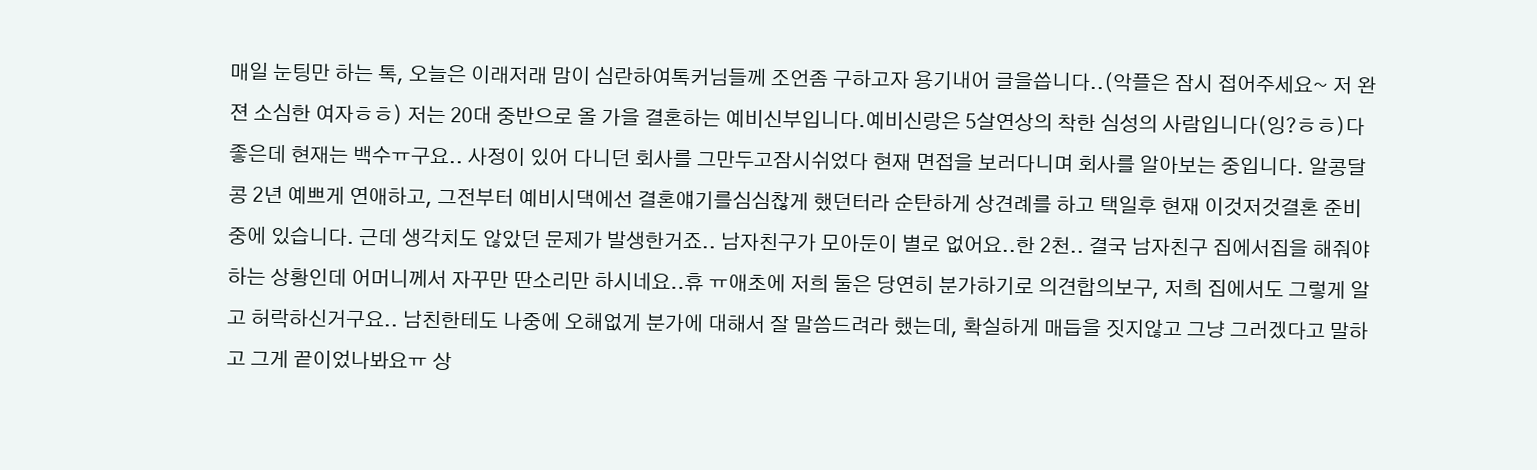매일 눈팅만 하는 톡, 오늘은 이래저래 맘이 심란하여톡커님들께 조언좀 구하고자 용기내어 글을씁니다..(악플은 잠시 접어주세요~ 저 완젼 소심한 여자ㅎㅎ) 저는 20대 중반으로 올 가을 결혼하는 예비신부입니다.예비신랑은 5살연상의 착한 심성의 사람입니다(잉?ㅎㅎ)다좋은데 현재는 백수ㅠ구요.. 사정이 있어 다니던 회사를 그만두고잠시쉬었다 현재 면접을 보러다니며 회사를 알아보는 중입니다. 알콩달콩 2년 예쁘게 연애하고, 그전부터 예비시댁에선 결혼얘기를심심찮게 했던터라 순탄하게 상견례를 하고 택일후 현재 이것저것결혼 준비중에 있습니다. 근데 생각치도 않았던 문제가 발생한거죠.. 남자친구가 모아둔이 별로 없어요..한 2천.. 결국 남자친구 집에서집을 해줘야하는 상황인데 어머니께서 자꾸만 딴소리만 하시네요..휴 ㅠ애초에 저희 둘은 당연히 분가하기로 의견합의보구, 저희 집에서도 그렇게 알고 허락하신거구요.. 남친한테도 나중에 오해없게 분가에 대해서 잘 말씀드려라 했는데, 확실하게 매듭을 짓지않고 그냥 그러겠다고 말하고 그게 끝이었나봐요ㅠ 상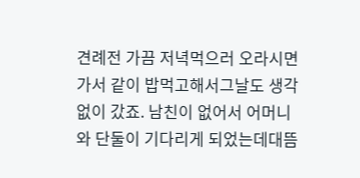견례전 가끔 저녁먹으러 오라시면 가서 같이 밥먹고해서그날도 생각없이 갔죠. 남친이 없어서 어머니와 단둘이 기다리게 되었는데대뜸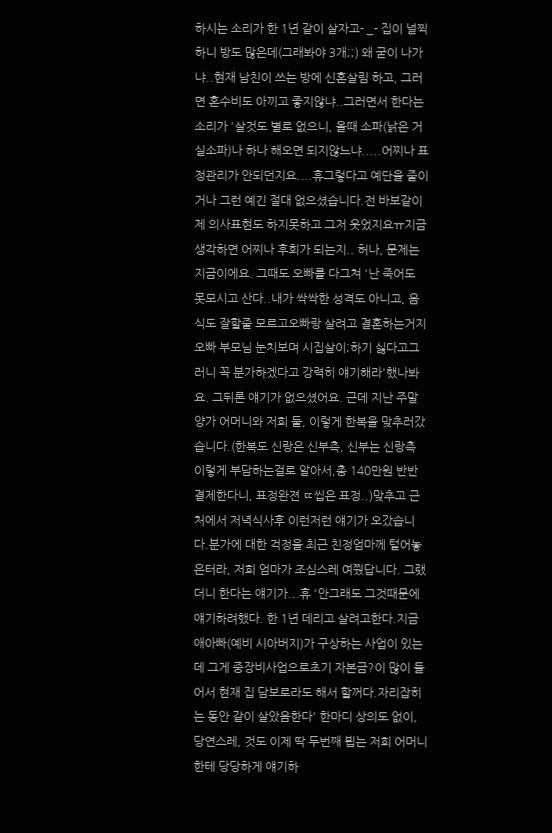하시는 소리가 한 1년 같이 살자고- _- 집이 널찍하니 방도 많은데(그래봐야 3개;;) 왜 굳이 나가냐..현재 남친이 쓰는 방에 신혼살림 하고, 그러면 혼수비도 아끼고 좋지않냐..그러면서 한다는 소리가 '살것도 별로 없으니, 올때 소파(낡은 거실소파)나 하나 해오면 되지않느냐.....어찌나 표정관리가 안되던지요....휴그렇다고 예단을 줄이거나 그런 예긴 절대 없으셨습니다.전 바보같이 제 의사표현도 하지못하고 그저 웃었지요ㅠ지금 생각하면 어찌나 후회가 되는지.. 허나, 문제는 지금이에요. 그때도 오빠를 다그쳐 '난 죽어도 못모시고 산다..내가 싹싹한 성격도 아니고, 음식도 잘할줄 모르고오빠랑 살려고 결혼하는거지 오빠 부모님 눈치보며 시집살이;하기 싫다고그러니 꼭 분가하겠다고 강력히 얘기해라'했나봐요. 그뒤론 얘기가 없으셨어요. 근데 지난 주말 양가 어머니와 저희 둘, 이렇게 한복을 맞추러갔습니다.(한복도 신랑은 신부측, 신부는 신랑측 이렇게 부담하는걸로 알아서,총 140만원 반반 결제한다니, 표정완젼 ㄸ씹은 표정..)맞추고 근처에서 저녁식사후 이런저런 얘기가 오갔습니다.분가에 대한 걱정을 최근 친정엄마께 털어놓은터라, 저희 엄마가 조심스레 여쭸답니다. 그랬더니 한다는 얘기가...휴 '안그래도 그것때문에 얘기하려했다. 한 1년 데리고 살려고한다.지금 애아빠(예비 시아버지)가 구상하는 사업이 있는데 그게 중장비사업으로초기 자본금?이 많이 들어서 현재 집 담보로라도 해서 할꺼다.자리잡히는 동안 같이 살았음한다' 한마디 상의도 없이, 당연스레, 것도 이제 딱 두번째 뵙는 저희 어머니한테 당당하게 얘기하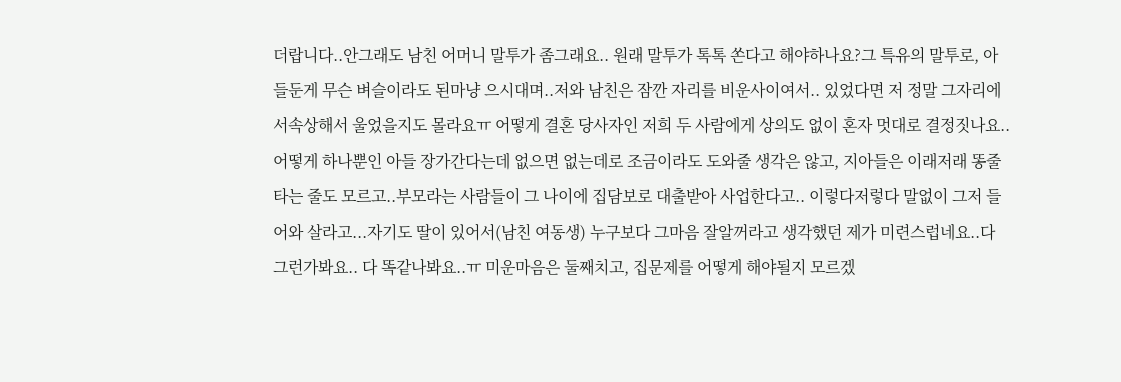더랍니다..안그래도 남친 어머니 말투가 좀그래요.. 원래 말투가 톡톡 쏜다고 해야하나요?그 특유의 말투로, 아들둔게 무슨 벼슬이라도 된마냥 으시대며..저와 남친은 잠깐 자리를 비운사이여서.. 있었다면 저 정말 그자리에서속상해서 울었을지도 몰라요ㅠ 어떻게 결혼 당사자인 저희 두 사람에게 상의도 없이 혼자 멋대로 결정짓나요..어떻게 하나뿐인 아들 장가간다는데 없으면 없는데로 조금이라도 도와줄 생각은 않고, 지아들은 이래저래 똥줄타는 줄도 모르고..부모라는 사람들이 그 나이에 집담보로 대출받아 사업한다고.. 이렇다저렇다 말없이 그저 들어와 살라고...자기도 딸이 있어서(남친 여동생) 누구보다 그마음 잘알꺼라고 생각했던 제가 미련스럽네요..다 그런가봐요.. 다 똑같나봐요..ㅠ 미운마음은 둘째치고, 집문제를 어떻게 해야될지 모르겠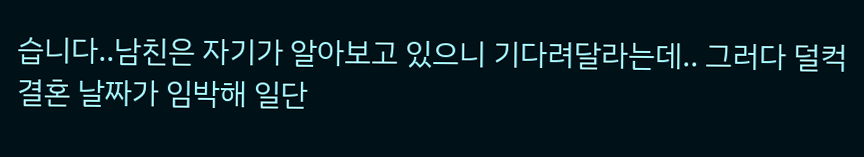습니다..남친은 자기가 알아보고 있으니 기다려달라는데.. 그러다 덜컥결혼 날짜가 임박해 일단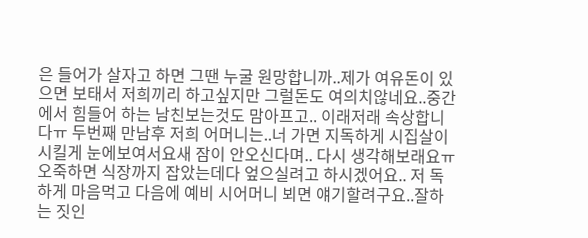은 들어가 살자고 하면 그땐 누굴 원망합니까..제가 여유돈이 있으면 보태서 저희끼리 하고싶지만 그럴돈도 여의치않네요..중간에서 힘들어 하는 남친보는것도 맘아프고.. 이래저래 속상합니다ㅠ 두번째 만남후 저희 어머니는..너 가면 지독하게 시집살이 시킬게 눈에보여서요새 잠이 안오신다며.. 다시 생각해보래요ㅠ 오죽하면 식장까지 잡았는데다 엎으실려고 하시겠어요.. 저 독하게 마음먹고 다음에 예비 시어머니 뵈면 얘기할려구요..잘하는 짓인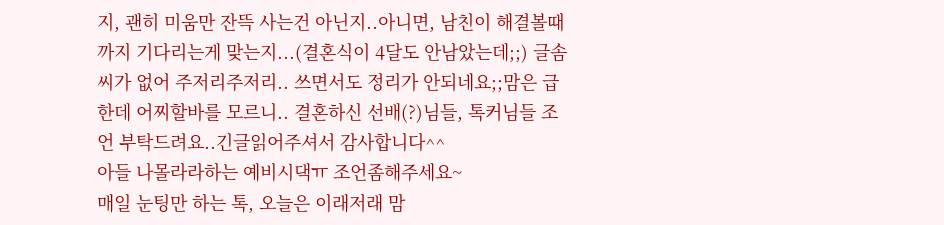지, 괜히 미움만 잔뜩 사는건 아닌지..아니면, 남친이 해결볼때까지 기다리는게 맞는지...(결혼식이 4달도 안남았는데;;) 글솜씨가 없어 주저리주저리.. 쓰면서도 정리가 안되네요;;맘은 급한데 어찌할바를 모르니.. 결혼하신 선배(?)님들, 톡커님들 조언 부탁드려요..긴글읽어주셔서 감사합니다^^
아들 나몰라라하는 예비시댁ㅠ 조언좀해주세요~
매일 눈팅만 하는 톡, 오늘은 이래저래 맘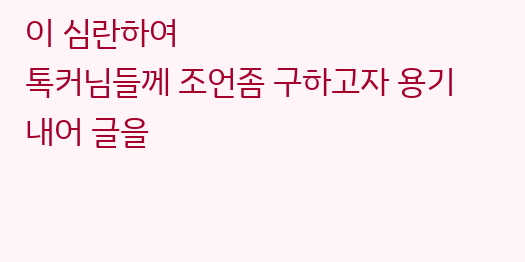이 심란하여
톡커님들께 조언좀 구하고자 용기내어 글을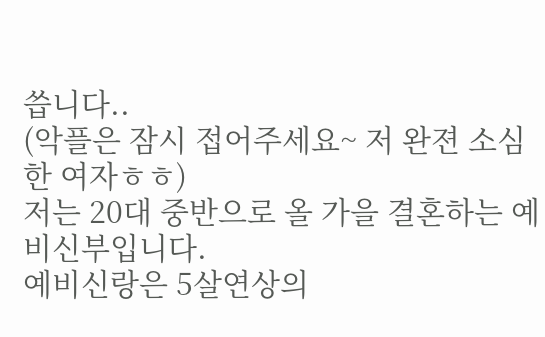씁니다..
(악플은 잠시 접어주세요~ 저 완젼 소심한 여자ㅎㅎ)
저는 20대 중반으로 올 가을 결혼하는 예비신부입니다.
예비신랑은 5살연상의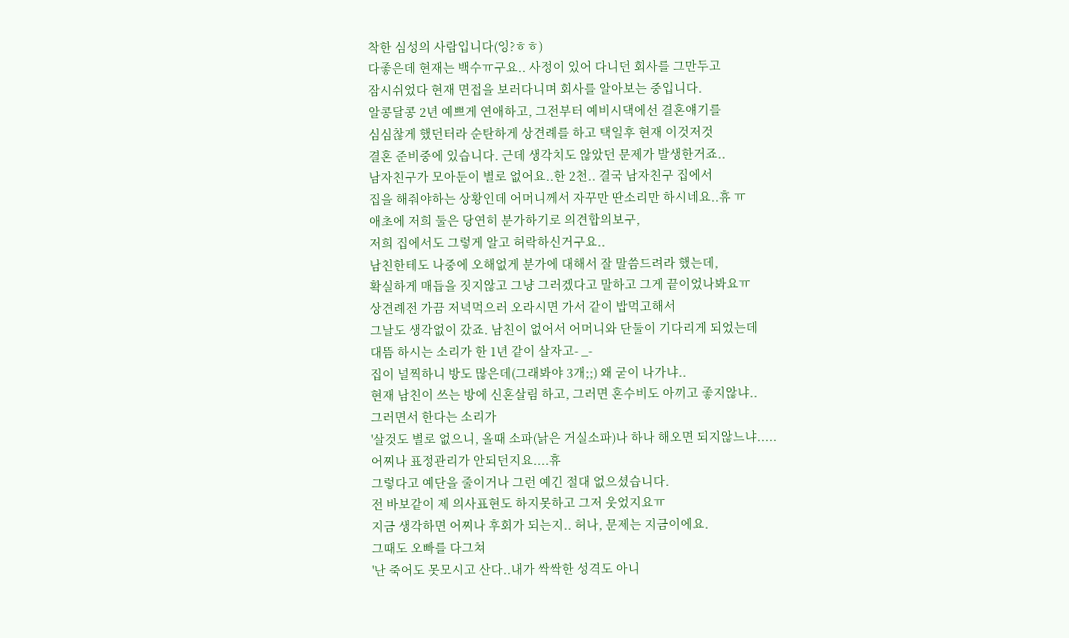착한 심성의 사람입니다(잉?ㅎㅎ)
다좋은데 현재는 백수ㅠ구요.. 사정이 있어 다니던 회사를 그만두고
잠시쉬었다 현재 면접을 보러다니며 회사를 알아보는 중입니다.
알콩달콩 2년 예쁘게 연애하고, 그전부터 예비시댁에선 결혼얘기를
심심찮게 했던터라 순탄하게 상견례를 하고 택일후 현재 이것저것
결혼 준비중에 있습니다. 근데 생각치도 않았던 문제가 발생한거죠..
남자친구가 모아둔이 별로 없어요..한 2천.. 결국 남자친구 집에서
집을 해줘야하는 상황인데 어머니께서 자꾸만 딴소리만 하시네요..휴 ㅠ
애초에 저희 둘은 당연히 분가하기로 의견합의보구,
저희 집에서도 그렇게 알고 허락하신거구요..
남친한테도 나중에 오해없게 분가에 대해서 잘 말씀드려라 했는데,
확실하게 매듭을 짓지않고 그냥 그러겠다고 말하고 그게 끝이었나봐요ㅠ
상견례전 가끔 저녁먹으러 오라시면 가서 같이 밥먹고해서
그날도 생각없이 갔죠. 남친이 없어서 어머니와 단둘이 기다리게 되었는데
대뜸 하시는 소리가 한 1년 같이 살자고- _-
집이 널찍하니 방도 많은데(그래봐야 3개;;) 왜 굳이 나가냐..
현재 남친이 쓰는 방에 신혼살림 하고, 그러면 혼수비도 아끼고 좋지않냐..
그러면서 한다는 소리가
'살것도 별로 없으니, 올때 소파(낡은 거실소파)나 하나 해오면 되지않느냐.....
어찌나 표정관리가 안되던지요....휴
그렇다고 예단을 줄이거나 그런 예긴 절대 없으셨습니다.
전 바보같이 제 의사표현도 하지못하고 그저 웃었지요ㅠ
지금 생각하면 어찌나 후회가 되는지.. 허나, 문제는 지금이에요.
그때도 오빠를 다그쳐
'난 죽어도 못모시고 산다..내가 싹싹한 성격도 아니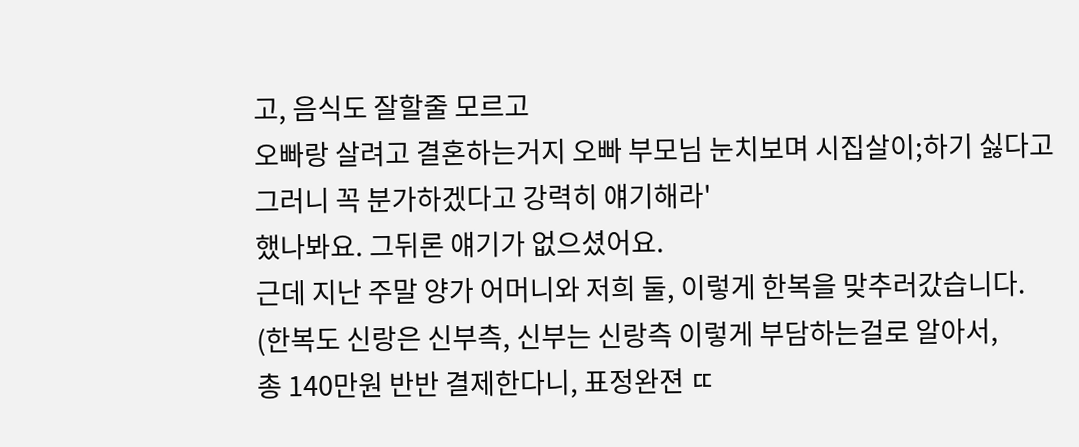고, 음식도 잘할줄 모르고
오빠랑 살려고 결혼하는거지 오빠 부모님 눈치보며 시집살이;하기 싫다고
그러니 꼭 분가하겠다고 강력히 얘기해라'
했나봐요. 그뒤론 얘기가 없으셨어요.
근데 지난 주말 양가 어머니와 저희 둘, 이렇게 한복을 맞추러갔습니다.
(한복도 신랑은 신부측, 신부는 신랑측 이렇게 부담하는걸로 알아서,
총 140만원 반반 결제한다니, 표정완젼 ㄸ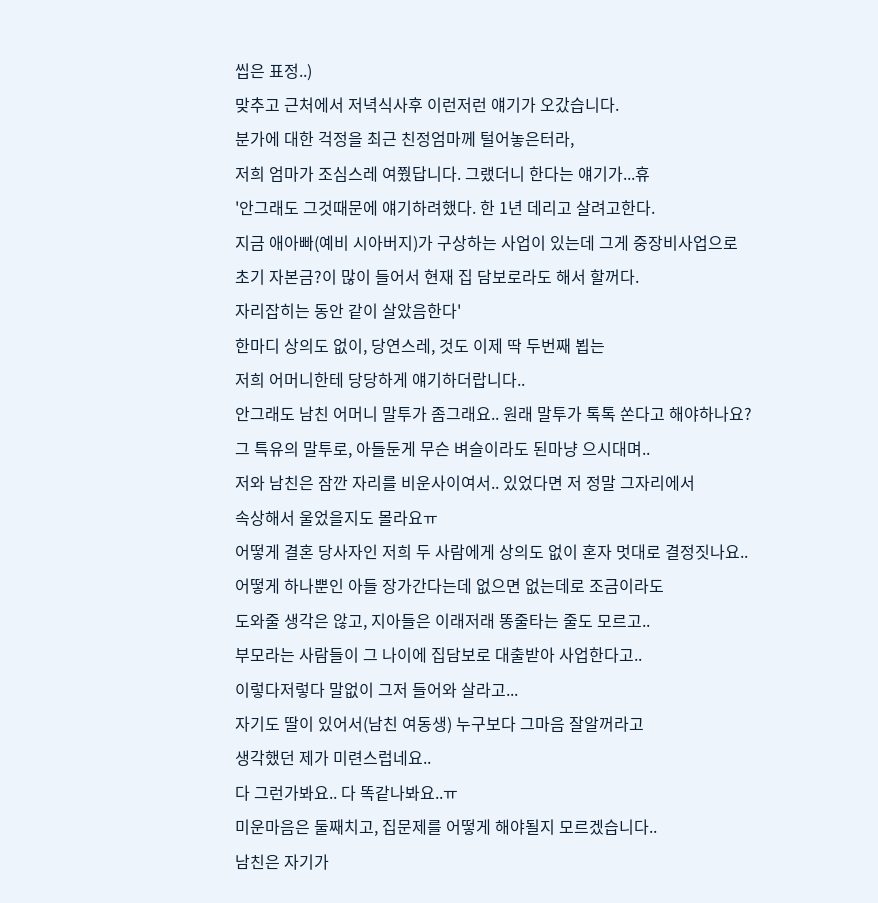씹은 표정..)
맞추고 근처에서 저녁식사후 이런저런 얘기가 오갔습니다.
분가에 대한 걱정을 최근 친정엄마께 털어놓은터라,
저희 엄마가 조심스레 여쭸답니다. 그랬더니 한다는 얘기가...휴
'안그래도 그것때문에 얘기하려했다. 한 1년 데리고 살려고한다.
지금 애아빠(예비 시아버지)가 구상하는 사업이 있는데 그게 중장비사업으로
초기 자본금?이 많이 들어서 현재 집 담보로라도 해서 할꺼다.
자리잡히는 동안 같이 살았음한다'
한마디 상의도 없이, 당연스레, 것도 이제 딱 두번째 뵙는
저희 어머니한테 당당하게 얘기하더랍니다..
안그래도 남친 어머니 말투가 좀그래요.. 원래 말투가 톡톡 쏜다고 해야하나요?
그 특유의 말투로, 아들둔게 무슨 벼슬이라도 된마냥 으시대며..
저와 남친은 잠깐 자리를 비운사이여서.. 있었다면 저 정말 그자리에서
속상해서 울었을지도 몰라요ㅠ
어떻게 결혼 당사자인 저희 두 사람에게 상의도 없이 혼자 멋대로 결정짓나요..
어떻게 하나뿐인 아들 장가간다는데 없으면 없는데로 조금이라도
도와줄 생각은 않고, 지아들은 이래저래 똥줄타는 줄도 모르고..
부모라는 사람들이 그 나이에 집담보로 대출받아 사업한다고..
이렇다저렇다 말없이 그저 들어와 살라고...
자기도 딸이 있어서(남친 여동생) 누구보다 그마음 잘알꺼라고
생각했던 제가 미련스럽네요..
다 그런가봐요.. 다 똑같나봐요..ㅠ
미운마음은 둘째치고, 집문제를 어떻게 해야될지 모르겠습니다..
남친은 자기가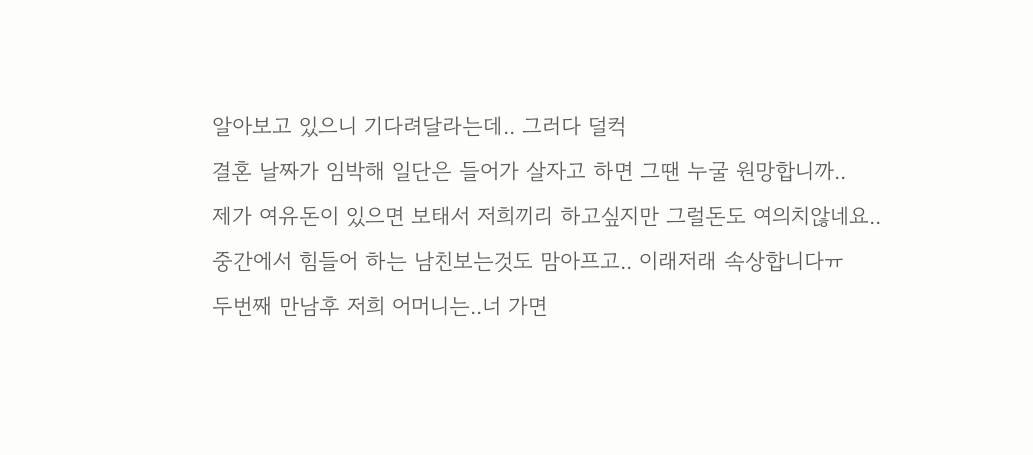알아보고 있으니 기다려달라는데.. 그러다 덜컥
결혼 날짜가 임박해 일단은 들어가 살자고 하면 그땐 누굴 원망합니까..
제가 여유돈이 있으면 보태서 저희끼리 하고싶지만 그럴돈도 여의치않네요..
중간에서 힘들어 하는 남친보는것도 맘아프고.. 이래저래 속상합니다ㅠ
두번째 만남후 저희 어머니는..너 가면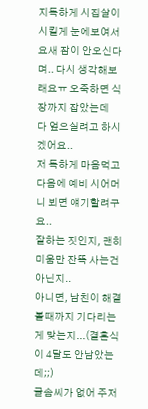지독하게 시집살이 시킬게 눈에보여서
요새 잠이 안오신다며.. 다시 생각해보래요ㅠ 오죽하면 식장까지 잡았는데
다 엎으실려고 하시겠어요..
저 독하게 마음먹고 다음에 예비 시어머니 뵈면 얘기할려구요..
잘하는 짓인지, 괜히 미움만 잔뜩 사는건 아닌지..
아니면, 남친이 해결볼때까지 기다리는게 맞는지...(결혼식이 4달도 안남았는데;;)
글솜씨가 없어 주저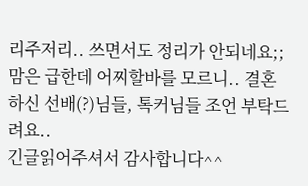리주저리.. 쓰면서도 정리가 안되네요;;
맘은 급한데 어찌할바를 모르니.. 결혼하신 선배(?)님들, 톡커님들 조언 부탁드려요..
긴글읽어주셔서 감사합니다^^